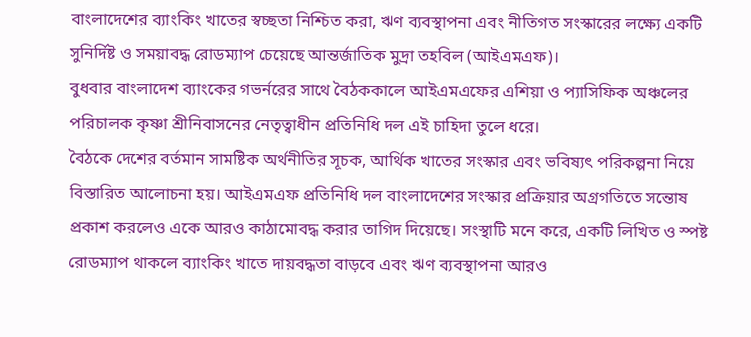বাংলাদেশের ব্যাংকিং খাতের স্বচ্ছতা নিশ্চিত করা, ঋণ ব্যবস্থাপনা এবং নীতিগত সংস্কারের লক্ষ্যে একটি সুনির্দিষ্ট ও সময়াবদ্ধ রোডম্যাপ চেয়েছে আন্তর্জাতিক মুদ্রা তহবিল (আইএমএফ)।
বুধবার বাংলাদেশ ব্যাংকের গভর্নরের সাথে বৈঠককালে আইএমএফের এশিয়া ও প্যাসিফিক অঞ্চলের পরিচালক কৃষ্ণা শ্রীনিবাসনের নেতৃত্বাধীন প্রতিনিধি দল এই চাহিদা তুলে ধরে।
বৈঠকে দেশের বর্তমান সামষ্টিক অর্থনীতির সূচক, আর্থিক খাতের সংস্কার এবং ভবিষ্যৎ পরিকল্পনা নিয়ে বিস্তারিত আলোচনা হয়। আইএমএফ প্রতিনিধি দল বাংলাদেশের সংস্কার প্রক্রিয়ার অগ্রগতিতে সন্তোষ প্রকাশ করলেও একে আরও কাঠামোবদ্ধ করার তাগিদ দিয়েছে। সংস্থাটি মনে করে, একটি লিখিত ও স্পষ্ট রোডম্যাপ থাকলে ব্যাংকিং খাতে দায়বদ্ধতা বাড়বে এবং ঋণ ব্যবস্থাপনা আরও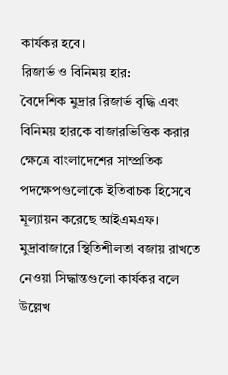কার্যকর হবে।
রিজার্ভ ও বিনিময় হার:
বৈদেশিক মুদ্রার রিজার্ভ বৃদ্ধি এবং বিনিময় হারকে বাজারভিত্তিক করার ক্ষেত্রে বাংলাদেশের সাম্প্রতিক পদক্ষেপগুলোকে ইতিবাচক হিসেবে মূল্যায়ন করেছে আইএমএফ। মুদ্রাবাজারে স্থিতিশীলতা বজায় রাখতে নেওয়া সিদ্ধান্তগুলো কার্যকর বলে উল্লেখ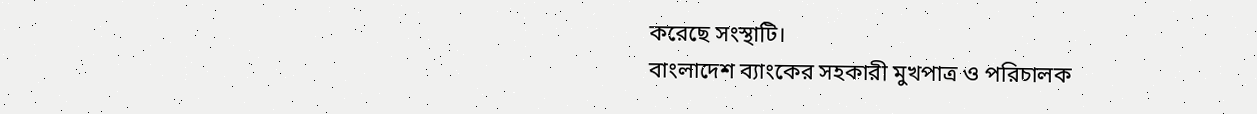করেছে সংস্থাটি।
বাংলাদেশ ব্যাংকের সহকারী মুখপাত্র ও পরিচালক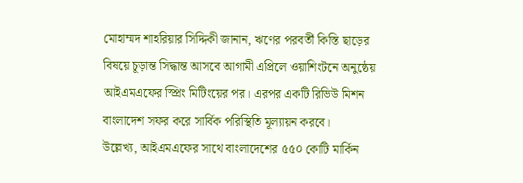মোহাম্মদ শাহরিয়ার সিদ্দিকী জানান, ঋণের পরবর্তী কিস্তি ছাড়ের বিষয়ে চূড়ান্ত সিদ্ধান্ত আসবে আগামী এপ্রিলে ওয়াশিংটনে অনুষ্ঠেয় আইএমএফের স্প্রিং মিটিংয়ের পর। এরপর একটি রিভিউ মিশন বাংলাদেশ সফর করে সার্বিক পরিস্থিতি মূল্যায়ন করবে।
উল্লেখ্য, আইএমএফের সাথে বাংলাদেশের ৫৫০ কোটি মার্কিন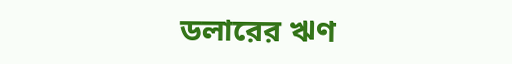ডলারের ঋণ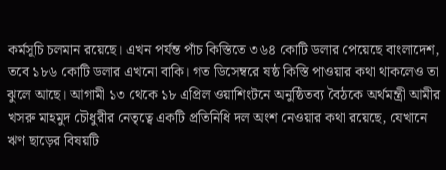কর্মসূচি চলমান রয়েছে। এখন পর্যন্ত পাঁচ কিস্তিতে ৩৬৪ কোটি ডলার পেয়েছে বাংলাদেশ, তবে ১৮৬ কোটি ডলার এখনো বাকি। গত ডিসেম্বরে ষষ্ঠ কিস্তি পাওয়ার কথা থাকলেও তা ঝুলে আছে। আগামী ১৩ থেকে ১৮ এপ্রিল ওয়াশিংটনে অনুষ্ঠিতব্য বৈঠকে অর্থমন্ত্রী আমীর খসরু মাহমুদ চৌধুরীর নেতৃত্বে একটি প্রতিনিধি দল অংশ নেওয়ার কথা রয়েছে, যেখানে ঋণ ছাড়ের বিষয়টি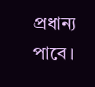প্রধান্য পাবে।